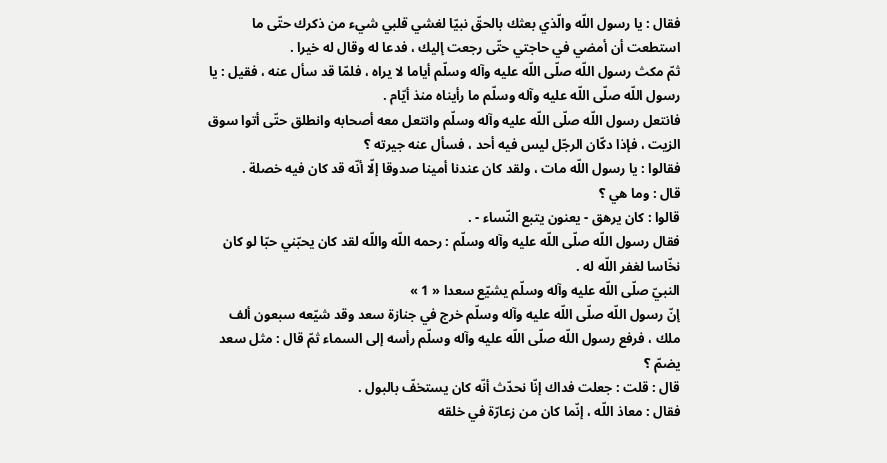فقال : يا رسول اللّه والّذي بعثك بالحقّ نبيّا لغشي قلبي شيء من ذكرك حتّى ما استطعت أن أمضي في حاجتي حتّى رجعت إليك ، فدعا له وقال له خيرا .
ثمّ مكث رسول اللّه صلّى اللّه عليه وآله وسلّم أياما لا يراه ، فلمّا قد سأل عنه ، فقيل : يا رسول اللّه صلّى اللّه عليه وآله وسلّم ما رأيناه منذ أيّام .
فانتعل رسول اللّه صلّى اللّه عليه وآله وسلّم وانتعل معه أصحابه وانطلق حتّى أتوا سوق الزيت ، فإذا دكّان الرجّل ليس فيه أحد ، فسأل عنه جيرته ؟
فقالوا : يا رسول اللّه مات ، ولقد كان عندنا أمينا صدوقا إلّا أنّه قد كان فيه خصلة .
قال : وما هي ؟
قالوا : كان يرهق - يعنون يتبع النّساء - .
فقال رسول اللّه صلّى اللّه عليه وآله وسلّم : رحمه اللّه واللّه لقد كان يحبّني حبّا لو كان نخّاسا لغفر اللّه له .
النبيّ صلّى اللّه عليه وآله وسلّم يشيّع سعدا « 1 »
إنّ رسول اللّه صلّى اللّه عليه وآله وسلّم خرج في جنازة سعد وقد شيّعه سبعون ألف ملك ، فرفع رسول اللّه صلّى اللّه عليه وآله وسلّم رأسه إلى السماء ثمّ قال : مثل سعد يضمّ ؟
قال : قلت : جعلت فداك إنّا نحدّث أنّه كان يستخفّ بالبول .
فقال : معاذ اللّه ، إنّما كان من زعارّة في خلقه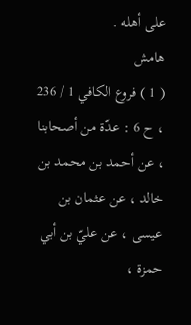على أهله .
هامش
( 1 ) فروع الكافي 1 / 236 ، ح 6 : عدّة من أصحابنا ، عن أحمد بن محمد بن خالد ، عن عثمان بن عيسى ، عن عليّ بن أبي حمزة ،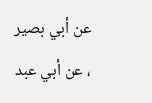عن أبي بصير ، عن أبي عبد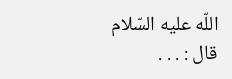اللّه عليه السّلام قال : . . .